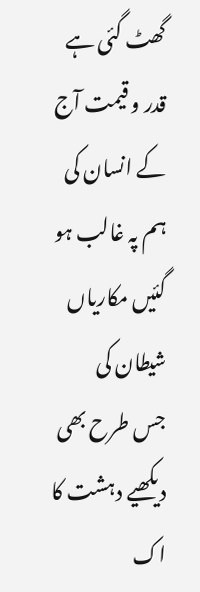گھٹ گئی ہے قدر و قیمت آج کے انسان کی
ہم پہ غالب ہو گئیں مکاریاں شیطان کی
جس طرح بھی دیکھیے دہشت کا اک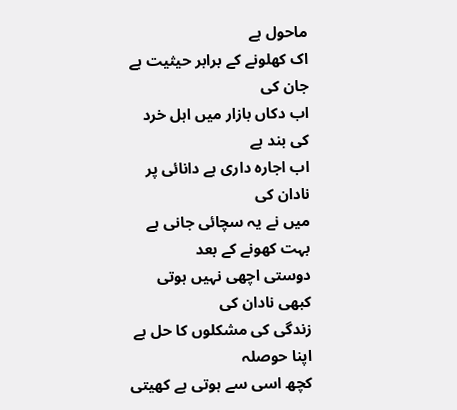ماحول ہے
اک کھلونے کے برابر حیثیت ہے جان کی
اب دکاں بازار میں اہل خرد کی بند ہے
اب اجارہ داری ہے دانائی پر نادان کی
میں نے یہ سچائی جانی ہے بہت کھونے کے بعد
دوستی اچھی نہیں ہوتی کبھی نادان کی
زندگی کی مشکلوں کا حل ہے اپنا حوصلہ
کچھ اسی سے ہوتی ہے کھیتی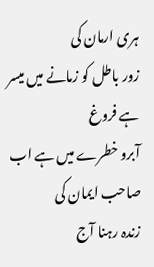ہری ارمان کی
زور باطل کو زمانے میں میسر ہے فروغ
آبرو خطرے میں ہے اب صاحب ایمان کی
زندہ رہنا آج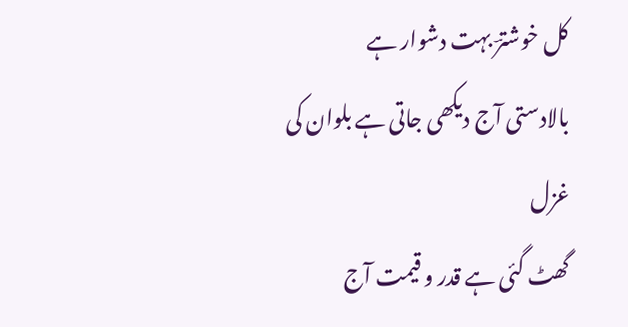کل خوشترؔ بہت دشوار ہے
بالادستی آج دیکھی جاتی ہے بلوان کی
غزل
گھٹ گئی ہے قدر و قیمت آج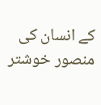کے انسان کی
منصور خوشتر